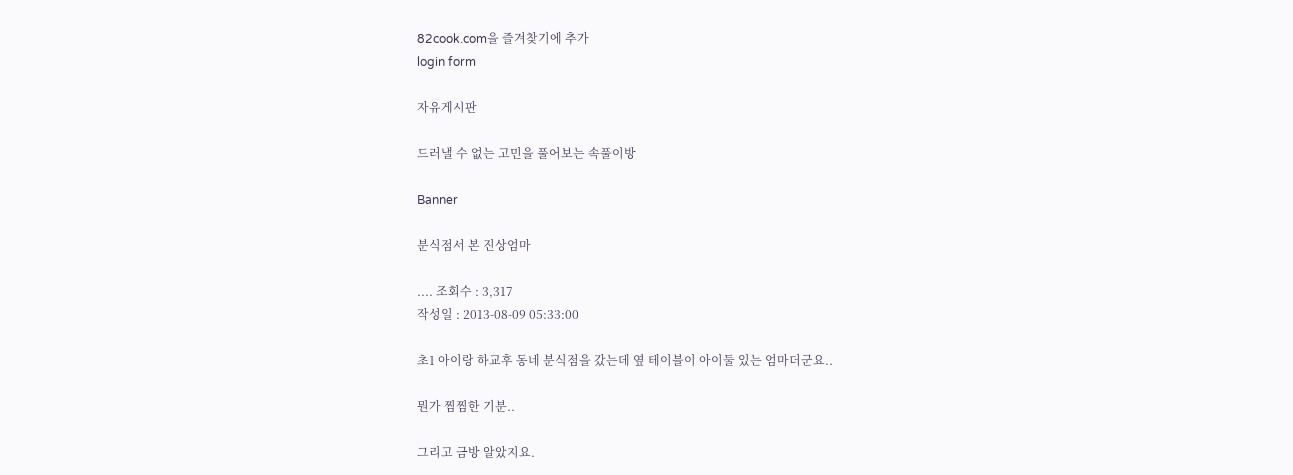82cook.com을 즐겨찾기에 추가
login form

자유게시판

드러낼 수 없는 고민을 풀어보는 속풀이방

Banner

분식점서 본 진상엄마

.... 조회수 : 3,317
작성일 : 2013-08-09 05:33:00

초1 아이랑 하교후 동네 분식점을 갔는데 옆 테이블이 아이둘 있는 엄마더군요..

뭔가 찜찜한 기분..

그리고 금방 알았지요.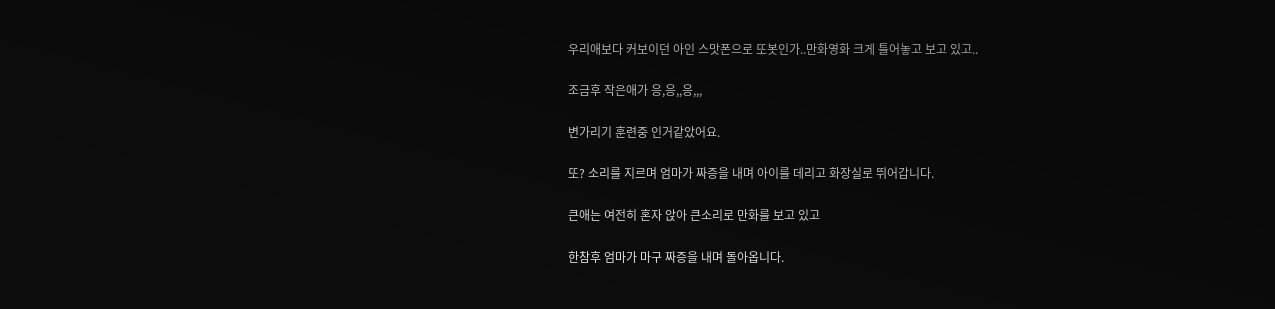우리애보다 커보이던 아인 스맛폰으로 또봇인가..만화영화 크게 틀어놓고 보고 있고..

조금후 작은애가 응,응,,응,,,

변가리기 훈련중 인거같았어요.

또? 소리를 지르며 엄마가 짜증을 내며 아이를 데리고 화장실로 뛰어갑니다.

큰애는 여전히 혼자 앉아 큰소리로 만화를 보고 있고

한참후 엄마가 마구 짜증을 내며 돌아옵니다.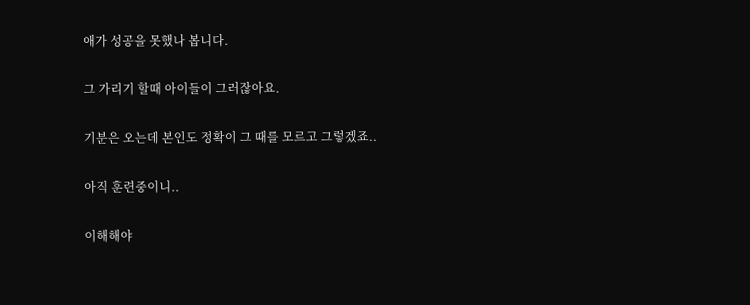애가 성공을 못했나 봅니다.

그 가리기 할때 아이들이 그러잖아요.

기분은 오는데 본인도 정확이 그 때를 모르고 그렇겠죠..

아직 훈련중이니..

이해해야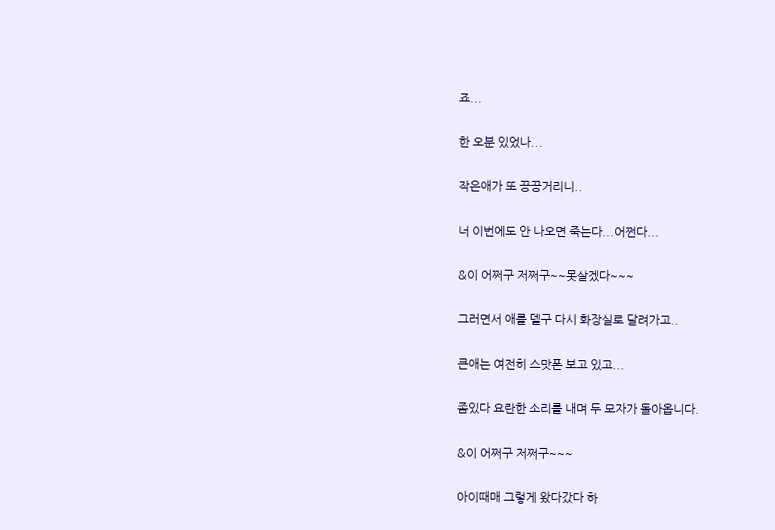죠...

한 오분 있었나...

작은애가 또 끙끙거리니..

너 이번에도 안 나오면 죽는다...어쩐다...

&이 어쩌구 저쩌구~~못살겠다~~~

그러면서 애를 델구 다시 화장실로 달려가고..

큰애는 여전히 스맛폰 보고 있고...

좀있다 요란한 소리를 내며 두 모자가 돌아옵니다.

&이 어쩌구 저쩌구~~~

아이때매 그렇게 왔다갔다 하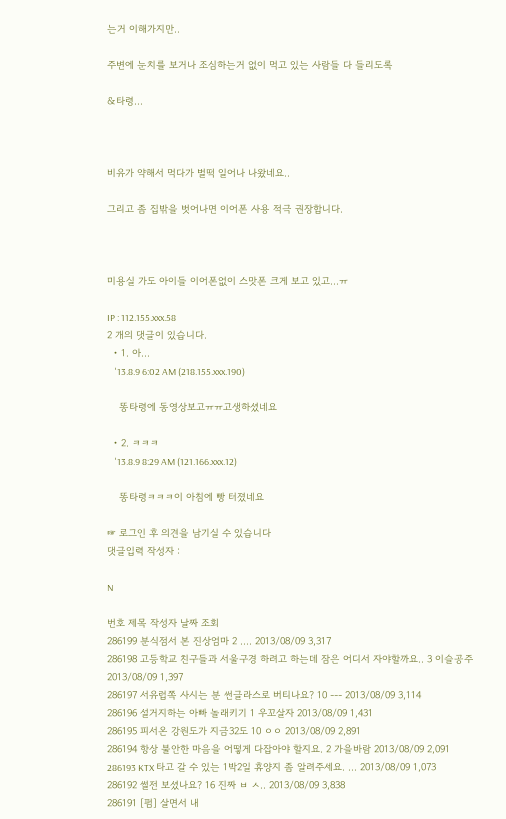는거 이해가지만..

주변에 눈치를 보거나 조심하는거 없이 먹고 있는 사람들 다 들리도록

&타령...



비유가 약해서 먹다가 벌떡 일어나 나왔네요..

그리고 좀 집밖을 벗어나면 이어폰 사용 적극 권장합니다.



미용실 가도 아이들 이어폰없이 스맛폰 크게 보고 있고...ㅠ

IP : 112.155.xxx.58
2 개의 댓글이 있습니다.
  • 1. 아...
    '13.8.9 6:02 AM (218.155.xxx.190)

    똥타령에 동영상보고ㅠㅠ고생하셨네요

  • 2. ㅋㅋㅋ
    '13.8.9 8:29 AM (121.166.xxx.12)

    똥타령ㅋㅋㅋ이 아침에 빵 터졌네요

☞ 로그인 후 의견을 남기실 수 있습니다
댓글입력 작성자 :

N

번호 제목 작성자 날짜 조회
286199 분식점서 본 진상엄마 2 .... 2013/08/09 3,317
286198 고등학교 친구들과 서울구경 하려고 하는데 잠은 어디서 자야할까요.. 3 이슬공주 2013/08/09 1,397
286197 서유럽쪽 사시는 분 썬글라스로 버티나요? 10 --- 2013/08/09 3,114
286196 설거지하는 아빠 놀래키기 1 우꼬살자 2013/08/09 1,431
286195 피서온 강원도가 지금32도 10 ㅇㅇ 2013/08/09 2,891
286194 항상 불안한 마음을 어떻게 다잡아야 할지요. 2 가을바람 2013/08/09 2,091
286193 KTX 타고 갈 수 있는 1박2일 휴양지 좀 알려주세요. ... 2013/08/09 1,073
286192 썰전 보셨나요? 16 진짜 ㅂ ㅅ.. 2013/08/09 3,838
286191 [펌] 살면서 내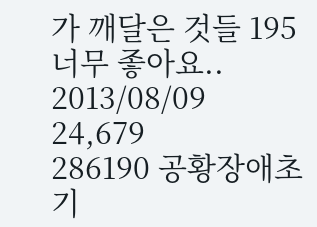가 깨달은 것들 195 너무 좋아요.. 2013/08/09 24,679
286190 공황장애초기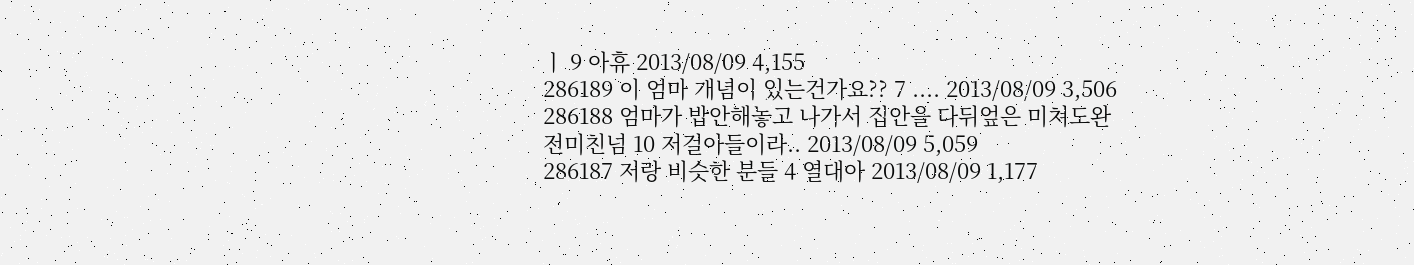ㅣ 9 아휴 2013/08/09 4,155
286189 이 엄마 개념이 있는건가요?? 7 .... 2013/08/09 3,506
286188 엄마가 밥안해놓고 나가서 집안을 다뒤엎은 미쳐도완전미친넘 10 저걸아들이라.. 2013/08/09 5,059
286187 저랑 비슷한 분들 4 열대아 2013/08/09 1,177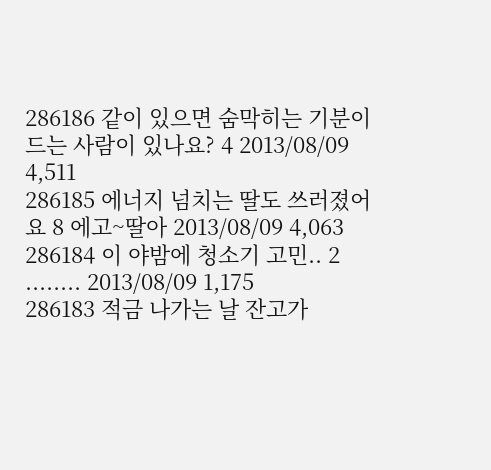286186 같이 있으면 숨막히는 기분이 드는 사람이 있나요? 4 2013/08/09 4,511
286185 에너지 넘치는 딸도 쓰러졌어요 8 에고~딸아 2013/08/09 4,063
286184 이 야밤에 청소기 고민.. 2 ........ 2013/08/09 1,175
286183 적금 나가는 날 잔고가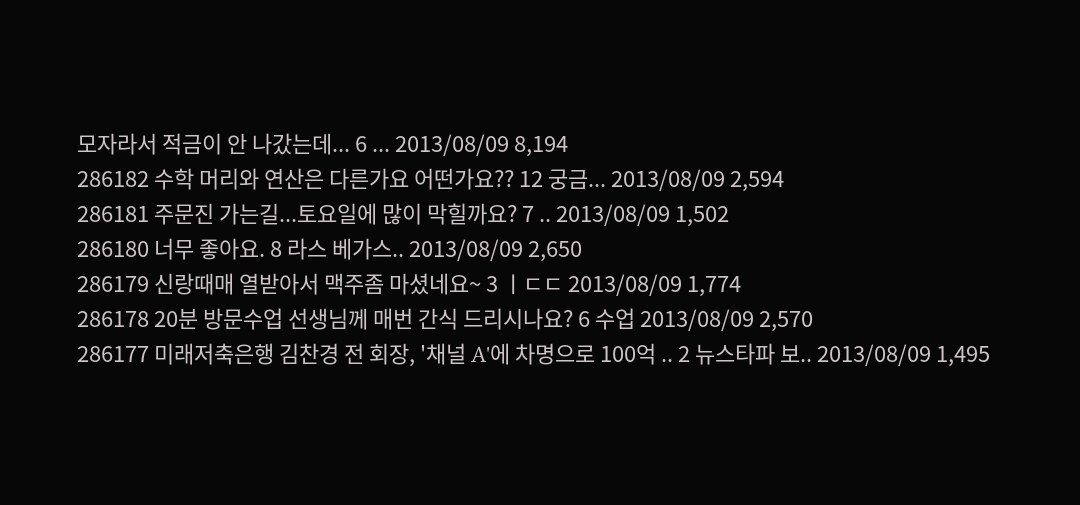모자라서 적금이 안 나갔는데... 6 ... 2013/08/09 8,194
286182 수학 머리와 연산은 다른가요 어떤가요?? 12 궁금... 2013/08/09 2,594
286181 주문진 가는길...토요일에 많이 막힐까요? 7 .. 2013/08/09 1,502
286180 너무 좋아요. 8 라스 베가스.. 2013/08/09 2,650
286179 신랑때매 열받아서 맥주좀 마셨네요~ 3 ㅣㄷㄷ 2013/08/09 1,774
286178 20분 방문수업 선생님께 매번 간식 드리시나요? 6 수업 2013/08/09 2,570
286177 미래저축은행 김찬경 전 회장, '채널 A'에 차명으로 100억 .. 2 뉴스타파 보.. 2013/08/09 1,495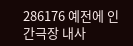286176 예전에 인간극장 내사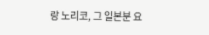랑 노리코, 그 일본분 요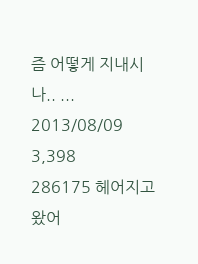즘 어떻게 지내시나.. ... 2013/08/09 3,398
286175 헤어지고 왔어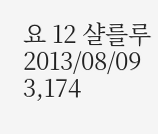요 12 샬를루 2013/08/09 3,174